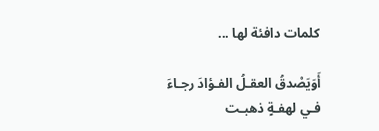كلمات دافئة لها ...

أَوَيَصْدقُ العقـلُ الفـؤادَ رجـاءَ
فـي لهفـةٍ ذهبـت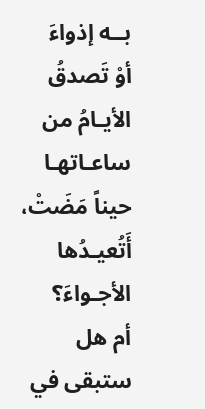بــه إذواءَ
أوْ تَصدقُ الأيـامُ من ساعـاتهـا
حيناً مَضَتْ، أَتُعيـدُها الأجـواءَ؟
أم هل ستبقى في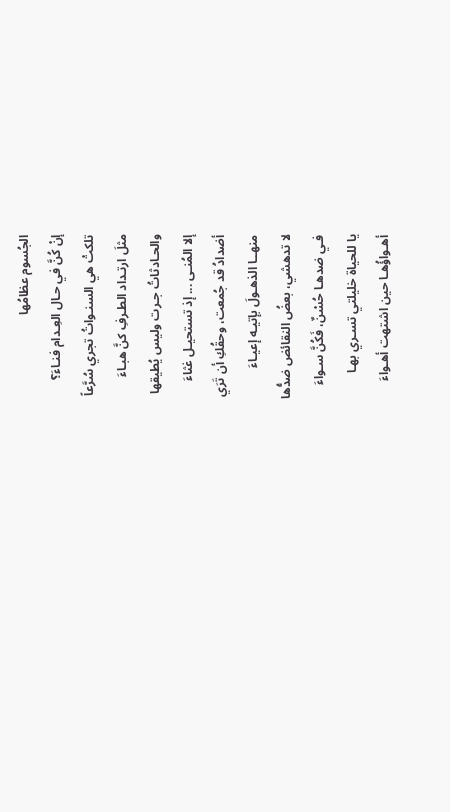الجُسوم عظامُها
إنْ كُنَّ في حـال العِـدام فنـاءَ؟
تلكتْ هي السنـواتُ تجري سُرَّعاً
مثلَ ارتـداد الطـرفِ كنَّ هبـاءَ
والحـادثاتُ جـرت وليس يُطيقها
إلا المُنـى ... إذ تستحيـل غثاءَ
أضدادُ قد جُمعت، وحقُكِ أن تَرَي
منهــا الذهـولَ بإتيـه إعيـاءَ
لا تدهشي، بعضُ النقائض ضدُّها
فـي ضدهـا حُسْنٌ، فَكُنَّ سـواءَ
يا للحياة خليلتي تسـري بهـا
أهـواؤُهـا حين اشتهت أهـواءَ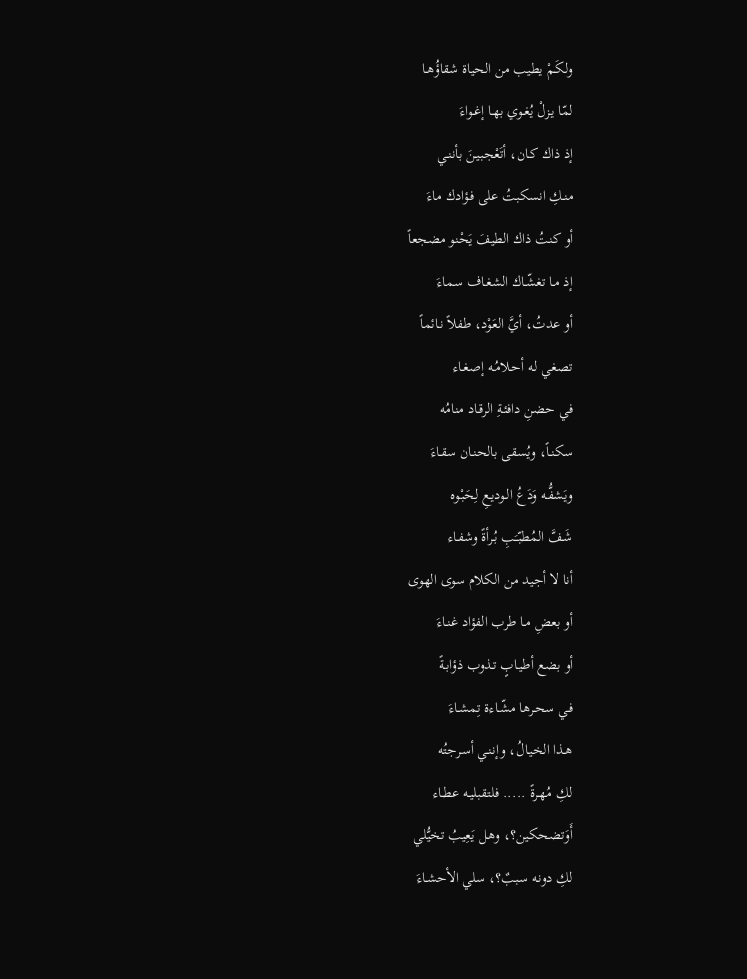ولكَـمْ يطيب من الحياة شقاؤُهـا
لمّا يـزلْ يُغـوي بهـا إغـواءَ
إذ ذاك كـان، أتَعْجبيـنَ بأننـي
منـكِ انسكبتُ على فـؤادك ماءَ
أو كنتُ ذاك الطيفَ يَحْنو مضجعاً
إذ مـا تغشّـاك الشغـاف سماءَ
أو عدتُ، أيَّ العَوْد، طفلاً نـائماً
تصغي لـه أحـلامُـه إصغـاء
في حضنِ دافئـةِ الرقـاد منامُه
سكنـاً، ويُسقى بالحنـان سقـاءَ
ويَشفُّـه وَدَعُ الـوديـعِ لِحَبْـوه
شَـفَّ المُطبّـَبِ بُـرأةً وشفـاء
أنا لا أجيد من الكلام سوى الهوى
أو بعضِ مـا طرب الفؤاد غنـاءَ
أو بضع أطيـابٍ تـذوب ذؤابـةً
فـي سحـرها مشّـاءة تِمشـاءَ
هـذا الخيـالُ، وإننـي أسـرجتُه
لكِ مُهـرةً ..... فلتقبليـه عطـاء
أَوَتضحكين؟، وهـل يَعِيبُ تخيُّلي
لكِ دونـه سببٌ؟، سلي الأحشـاءَ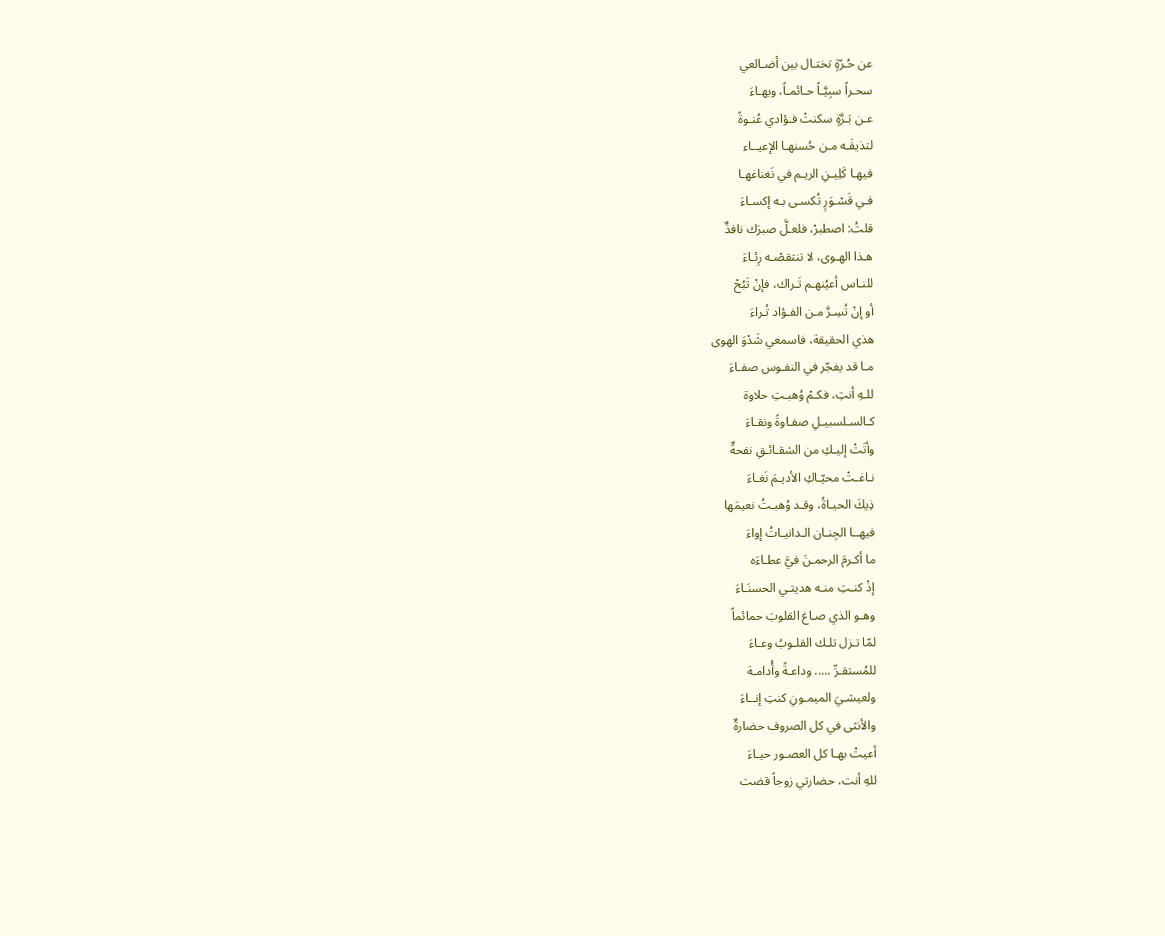عن حُـرّةٍ تختـال بين أضـالعي
سحـراً سبِيَّـاً حـائمـاً، وبهـاءَ
عـن بَـرَّةٍ سكنتْ فـؤادي عُنـوةً
لتذيقَـه مـن حُسنهـا الإعيــاء
فيهـا كَلِيـنِ الريـم في نَغناغهـا
فـي قَسْـوَرٍ تُكسـى بـه إكسـاءَ
قلتُ: اصطبرْ، فلعـلَّ صبرَك نافذٌ
هـذا الهـوى، لا تنتقصْـه رِئـاءَ
للنـاس أعيُنهـم تَـراك، فإنْ تَبُحْ
أو إنْ تُسِـرَّ مـن الفـؤاد تُـراءَ
هذي الحقيقة، فاسمعي شَدْوَ الهوى
مـا قد يفجّر في النفـوس صفـاءَ
للـهِ أنتِ، فكـمْ وُهبـتِ حلاوة
كـالسـلسبيـلِ صفـاوةً ونقـاءَ
وأتَتْ إليـكِ من الشقـائـقِ نفحةٌ
نـاغـتْ محيّـاكِ الأديـمَ نَغـاءَ
ذِيكَ الحيـاةُ، وقـد وُهبـتُ نعيمَها
فيهــا الجِنـان الـدانيـاتُ إواءَ
ما أكـرمَ الرحمـنَ فيَّ عطـاءَه
إذْ كنـتِ منـه هديتـي الحسنَـاءَ
وهـو الذي صـاغ القلوبَ حمائماً
لمّا تـزل تلـك القلـوبُ وعـاءَ
للمُستقـرِّ ..... وداعـةً وأُدامـة
ولعيشـيَ الميمـونِ كنتِ إنــاءَ
والأنثى في كل الصروف حضارةٌ
أعيتْ بهـا كل العصـور حيـاءَ
للهِ أنت، حضارتي زوجاً قضت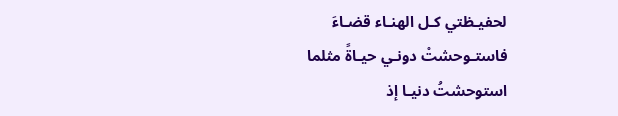لحفيـظتي كـل الهنـاء قضـاءَ
فاستـوحشتْ دونـي حيـاةً مثلما
استوحشتُ دنيـا إذ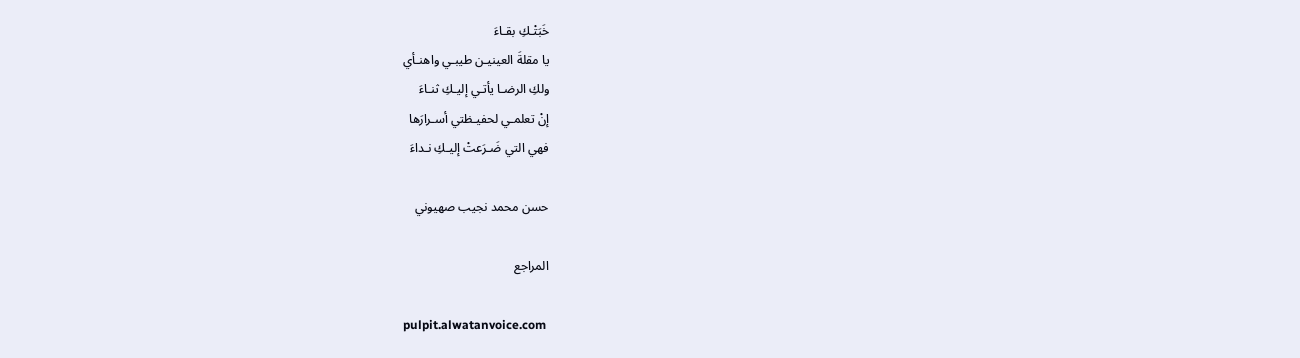خَبَتْـكِ بقـاءَ
يا مقلةَ العينيـن طيبـي واهنـأي
ولكِ الرضـا يأتـي إليـكِ ثنـاءَ
إنْ تعلمـي لحفيـظتي أسـرارَها
فهي التي ضَـرَعتْ إليـكِ نـداءَ

حسن محمد نجيب صهيوني

المراجع

pulpit.alwatanvoice.com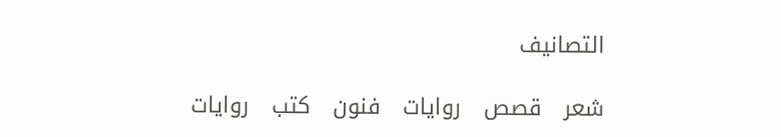التصانيف

شعر   قصص   روايات   فنون   كتب   روايات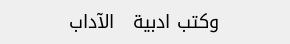وكتب ادبية   الآداب